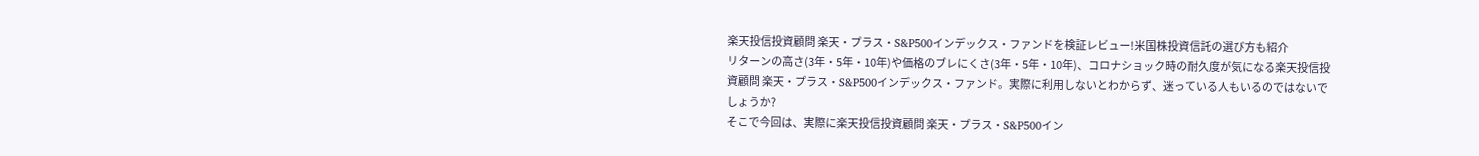楽天投信投資顧問 楽天・プラス・S&P500インデックス・ファンドを検証レビュー!米国株投資信託の選び方も紹介
リターンの高さ(3年・5年・10年)や価格のブレにくさ(3年・5年・10年)、コロナショック時の耐久度が気になる楽天投信投資顧問 楽天・プラス・S&P500インデックス・ファンド。実際に利用しないとわからず、迷っている人もいるのではないでしょうか?
そこで今回は、実際に楽天投信投資顧問 楽天・プラス・S&P500イン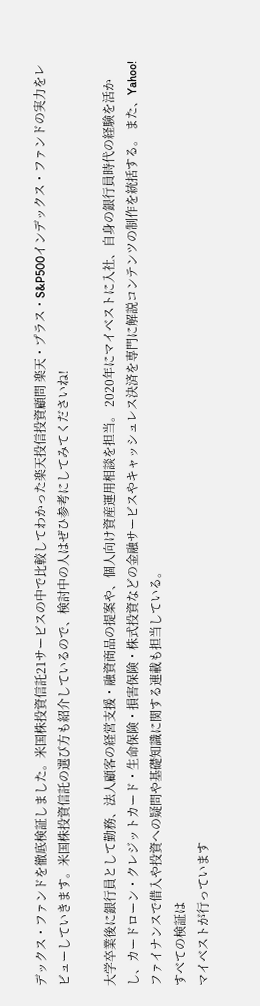デックス・ファンドを徹底検証しました。米国株投資信託21サービスの中で比較してわかった楽天投信投資顧問 楽天・プラス・S&P500インデックス・ファンドの実力をレビューしていきます。米国株投資信託の選び方も紹介しているので、検討中の人はぜひ参考にしてみてくださいね!

大学卒業後に銀行員として勤務、法人顧客の経営支援・融資商品の提案や、個人向け資産運用相談を担当。 2020年にマイベストに入社、自身の銀行員時代の経験を活かし、カードローン・クレジットカード・生命保険・損害保険・株式投資などの金融サービスやキャッシュレス決済を専門に解説コンテンツの制作を統括する。 また、Yahoo!ファイナンスで借入や投資への疑問や基礎知識に関する連載も担当している。
すべての検証は
マイベストが行っています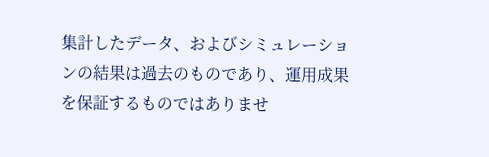集計したデータ、およびシミュレーションの結果は過去のものであり、運用成果を保証するものではありませ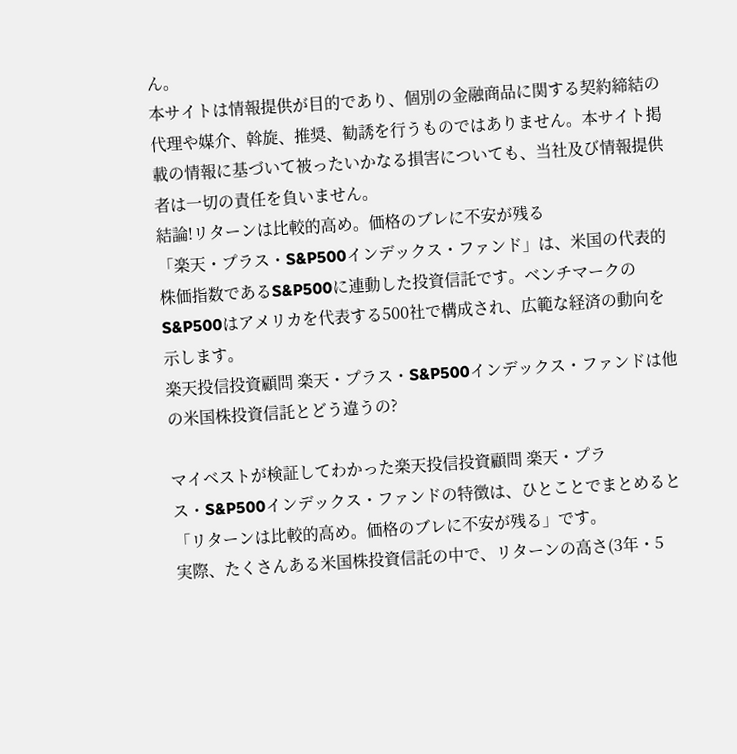ん。
本サイトは情報提供が目的であり、個別の金融商品に関する契約締結の代理や媒介、斡旋、推奨、勧誘を行うものではありません。本サイト掲載の情報に基づいて被ったいかなる損害についても、当社及び情報提供者は一切の責任を負いません。
結論!リターンは比較的高め。価格のブレに不安が残る
「楽天・プラス・S&P500インデックス・ファンド」は、米国の代表的株価指数であるS&P500に連動した投資信託です。ベンチマークのS&P500はアメリカを代表する500社で構成され、広範な経済の動向を示します。
楽天投信投資顧問 楽天・プラス・S&P500インデックス・ファンドは他の米国株投資信託とどう違うの?

マイベストが検証してわかった楽天投信投資顧問 楽天・プラス・S&P500インデックス・ファンドの特徴は、ひとことでまとめると「リターンは比較的高め。価格のブレに不安が残る」です。
実際、たくさんある米国株投資信託の中で、リターンの高さ(3年・5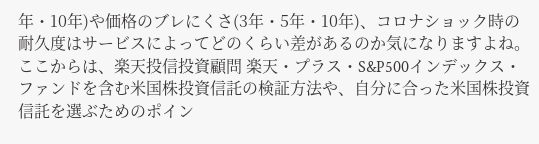年・10年)や価格のブレにくさ(3年・5年・10年)、コロナショック時の耐久度はサービスによってどのくらい差があるのか気になりますよね。ここからは、楽天投信投資顧問 楽天・プラス・S&P500インデックス・ファンドを含む米国株投資信託の検証方法や、自分に合った米国株投資信託を選ぶためのポイン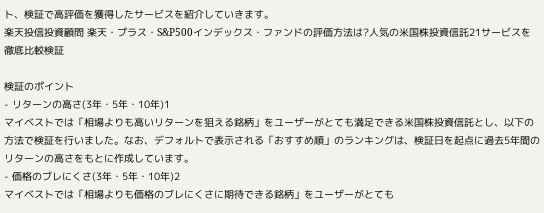ト、検証で高評価を獲得したサービスを紹介していきます。
楽天投信投資顧問 楽天・プラス・S&P500インデックス・ファンドの評価方法は?人気の米国株投資信託21サービスを徹底比較検証

検証のポイント
- リターンの高さ(3年・5年・10年)1
マイベストでは「相場よりも高いリターンを狙える銘柄」をユーザーがとても満足できる米国株投資信託とし、以下の方法で検証を行いました。なお、デフォルトで表示される「おすすめ順」のランキングは、検証日を起点に過去5年間のリターンの高さをもとに作成しています。
- 価格のブレにくさ(3年・5年・10年)2
マイベストでは「相場よりも価格のブレにくさに期待できる銘柄」をユーザーがとても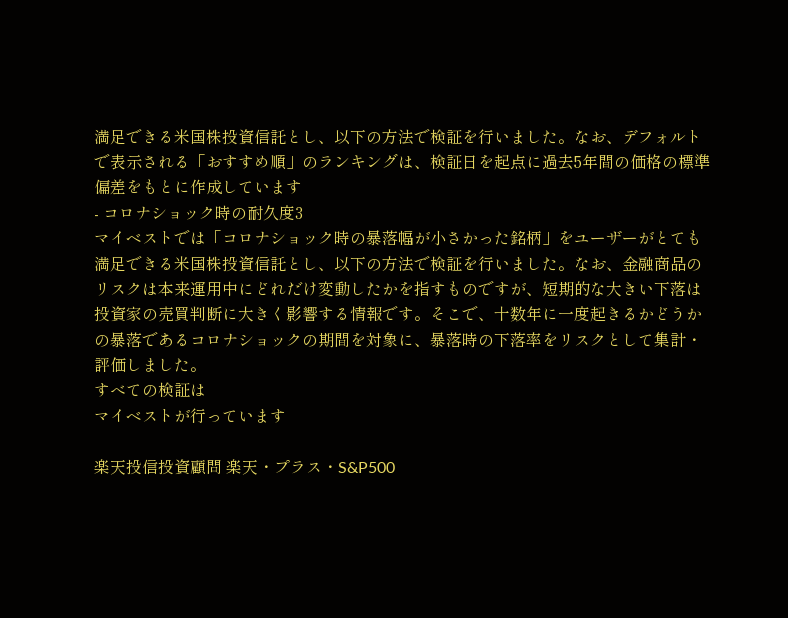満足できる米国株投資信託とし、以下の方法で検証を行いました。なお、デフォルトで表示される「おすすめ順」のランキングは、検証日を起点に過去5年間の価格の標準偏差をもとに作成しています
- コロナショック時の耐久度3
マイベストでは「コロナショック時の暴落幅が小さかった銘柄」をユーザーがとても満足できる米国株投資信託とし、以下の方法で検証を行いました。なお、金融商品のリスクは本来運用中にどれだけ変動したかを指すものですが、短期的な大きい下落は投資家の売買判断に大きく影響する情報です。そこで、十数年に一度起きるかどうかの暴落であるコロナショックの期間を対象に、暴落時の下落率をリスクとして集計・評価しました。
すべての検証は
マイベストが行っています

楽天投信投資顧問 楽天・プラス・S&P500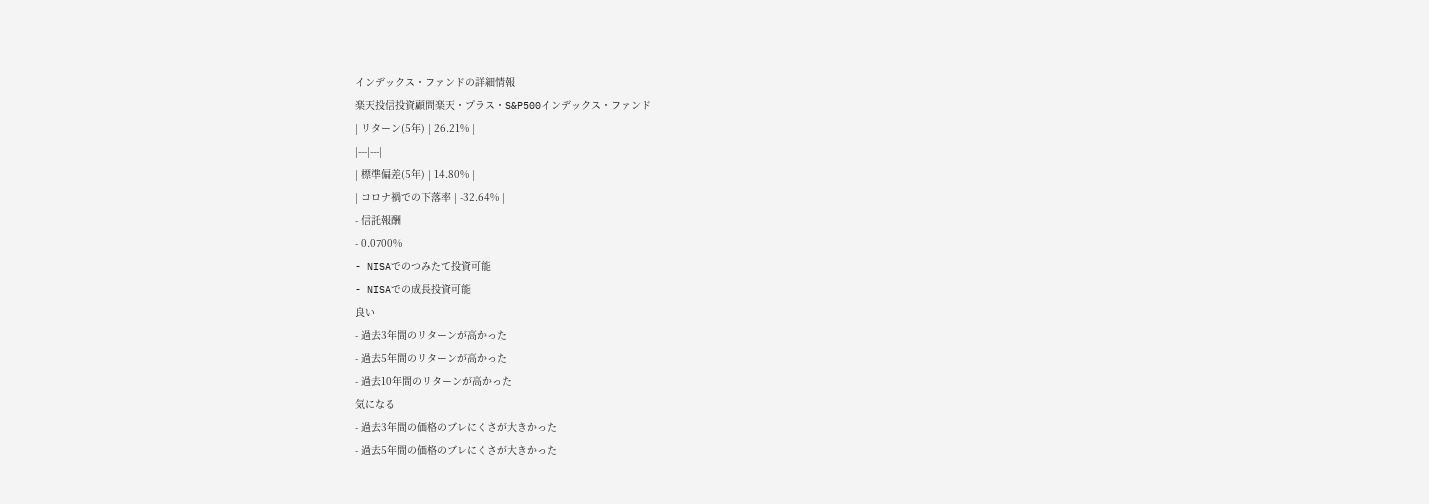インデックス・ファンドの詳細情報
楽天投信投資顧問楽天・プラス・S&P500インデックス・ファンド
| リターン(5年) | 26.21% |
|---|---|
| 標準偏差(5年) | 14.80% |
| コロナ禍での下落率 | -32.64% |
- 信託報酬
- 0.0700%
- NISAでのつみたて投資可能
- NISAでの成長投資可能
良い
- 過去3年間のリターンが高かった
- 過去5年間のリターンが高かった
- 過去10年間のリターンが高かった
気になる
- 過去3年間の価格のブレにくさが大きかった
- 過去5年間の価格のブレにくさが大きかった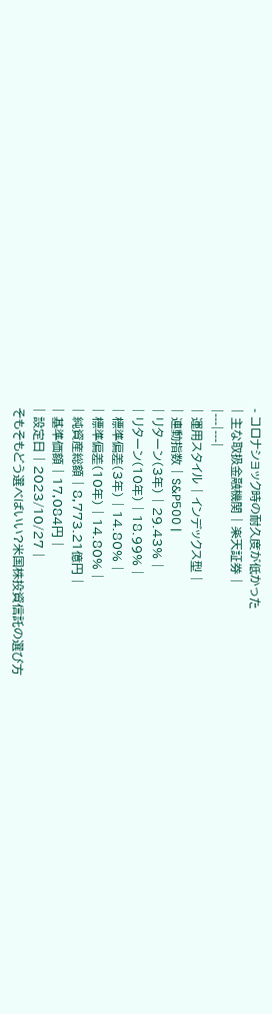- コロナショック時の耐久度が低かった
| 主な取扱金融機関 | 楽天証券 |
|---|---|
| 運用スタイル | インデックス型 |
| 連動指数 | S&P500 |
| リターン(3年) | 29.43% |
| リターン(10年) | 18.99% |
| 標準偏差(3年) | 14.80% |
| 標準偏差(10年) | 14.80% |
| 純資産総額 | 8,773.21億円 |
| 基準価額 | 17,084円 |
| 設定日 | 2023/10/27 |
そもそもどう選べばいい?米国株投資信託の選び方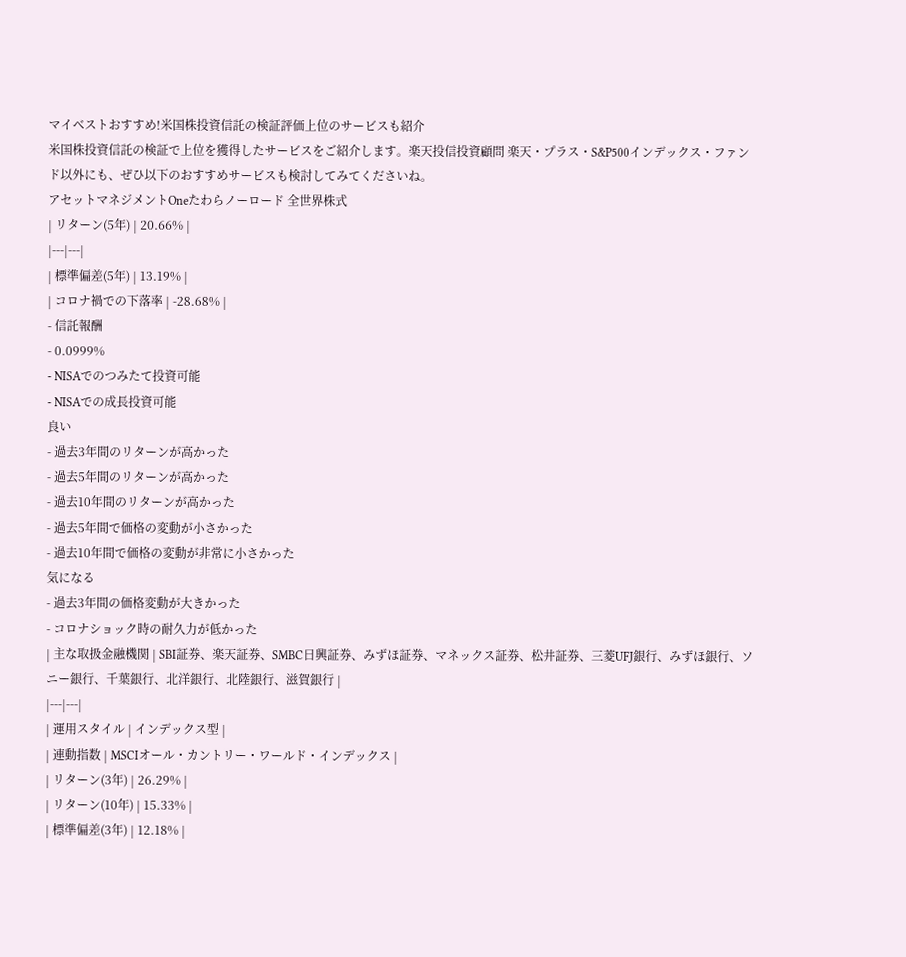マイベストおすすめ!米国株投資信託の検証評価上位のサービスも紹介
米国株投資信託の検証で上位を獲得したサービスをご紹介します。楽天投信投資顧問 楽天・プラス・S&P500インデックス・ファンド以外にも、ぜひ以下のおすすめサービスも検討してみてくださいね。
アセットマネジメントOneたわらノーロード 全世界株式
| リターン(5年) | 20.66% |
|---|---|
| 標準偏差(5年) | 13.19% |
| コロナ禍での下落率 | -28.68% |
- 信託報酬
- 0.0999%
- NISAでのつみたて投資可能
- NISAでの成長投資可能
良い
- 過去3年間のリターンが高かった
- 過去5年間のリターンが高かった
- 過去10年間のリターンが高かった
- 過去5年間で価格の変動が小さかった
- 過去10年間で価格の変動が非常に小さかった
気になる
- 過去3年間の価格変動が大きかった
- コロナショック時の耐久力が低かった
| 主な取扱金融機関 | SBI証券、楽天証券、SMBC日興証券、みずほ証券、マネックス証券、松井証券、三菱UFJ銀行、みずほ銀行、ソニー銀行、千葉銀行、北洋銀行、北陸銀行、滋賀銀行 |
|---|---|
| 運用スタイル | インデックス型 |
| 連動指数 | MSCIオール・カントリー・ワールド・インデックス |
| リターン(3年) | 26.29% |
| リターン(10年) | 15.33% |
| 標準偏差(3年) | 12.18% |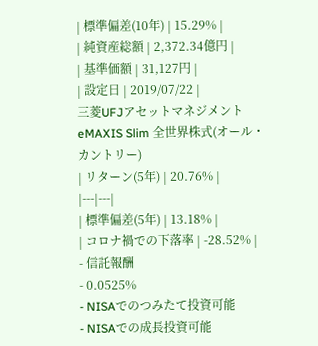| 標準偏差(10年) | 15.29% |
| 純資産総額 | 2,372.34億円 |
| 基準価額 | 31,127円 |
| 設定日 | 2019/07/22 |
三菱UFJアセットマネジメントeMAXIS Slim 全世界株式(オール・カントリー)
| リターン(5年) | 20.76% |
|---|---|
| 標準偏差(5年) | 13.18% |
| コロナ禍での下落率 | -28.52% |
- 信託報酬
- 0.0525%
- NISAでのつみたて投資可能
- NISAでの成長投資可能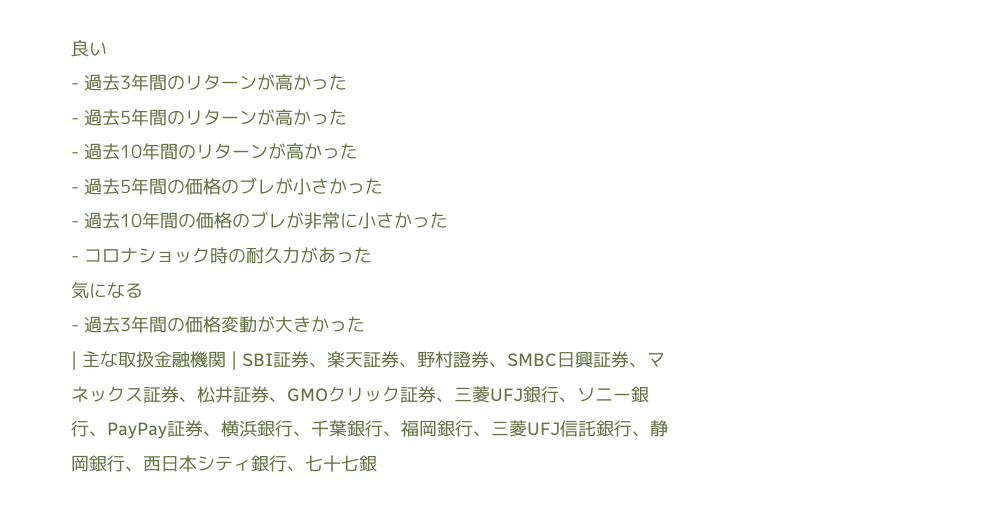良い
- 過去3年間のリターンが高かった
- 過去5年間のリターンが高かった
- 過去10年間のリターンが高かった
- 過去5年間の価格のブレが小さかった
- 過去10年間の価格のブレが非常に小さかった
- コロナショック時の耐久力があった
気になる
- 過去3年間の価格変動が大きかった
| 主な取扱金融機関 | SBI証券、楽天証券、野村證券、SMBC日興証券、マネックス証券、松井証券、GMOクリック証券、三菱UFJ銀行、ソニー銀行、PayPay証券、横浜銀行、千葉銀行、福岡銀行、三菱UFJ信託銀行、静岡銀行、西日本シティ銀行、七十七銀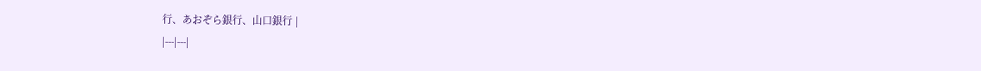行、あおぞら銀行、山口銀行 |
|---|---|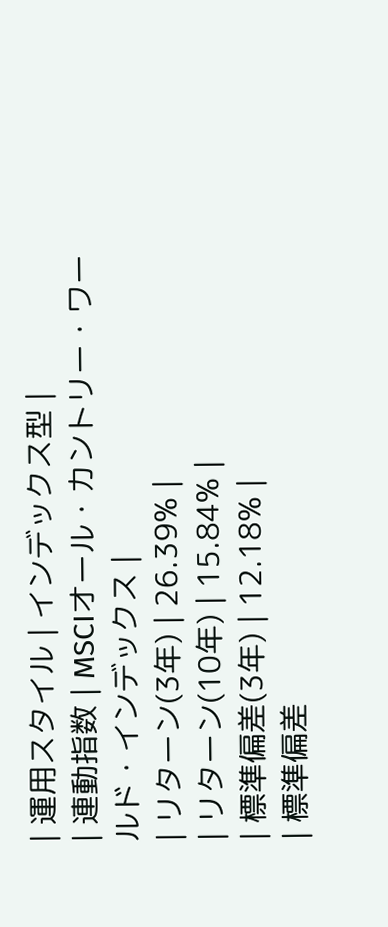| 運用スタイル | インデックス型 |
| 連動指数 | MSCIオール・カントリー・ワールド・インデックス |
| リターン(3年) | 26.39% |
| リターン(10年) | 15.84% |
| 標準偏差(3年) | 12.18% |
| 標準偏差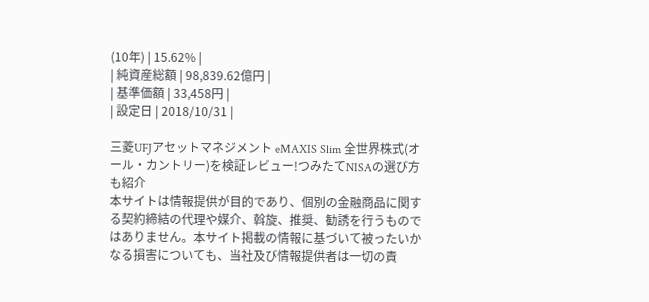(10年) | 15.62% |
| 純資産総額 | 98,839.62億円 |
| 基準価額 | 33,458円 |
| 設定日 | 2018/10/31 |

三菱UFJアセットマネジメント eMAXIS Slim 全世界株式(オール・カントリー)を検証レビュー!つみたてNISAの選び方も紹介
本サイトは情報提供が目的であり、個別の金融商品に関する契約締結の代理や媒介、斡旋、推奨、勧誘を行うものではありません。本サイト掲載の情報に基づいて被ったいかなる損害についても、当社及び情報提供者は一切の責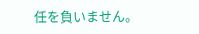任を負いません。